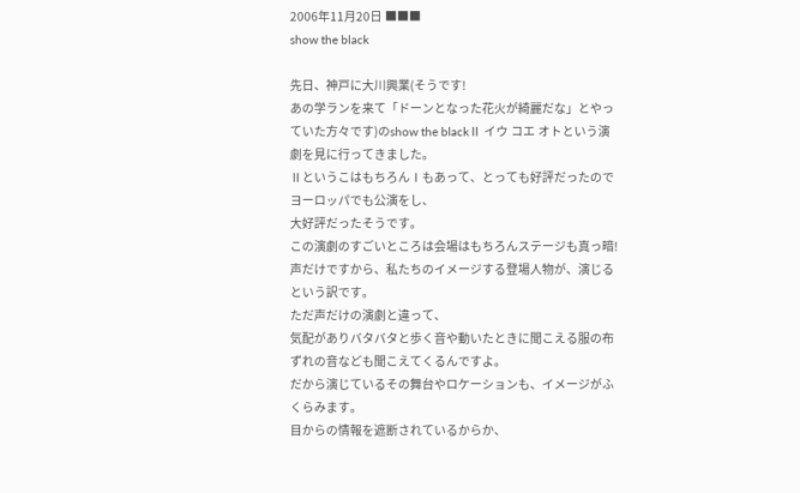2006年11月20日 ■■■
show the black

先日、神戸に大川興業(そうです!
あの学ランを来て「ドーンとなった花火が綺麗だな」とやっていた方々です)のshow the blackⅡ イウ コエ オトという演劇を見に行ってきました。
ⅡというこはもちろんⅠもあって、とっても好評だったのでヨーロッパでも公演をし、
大好評だったそうです。
この演劇のすごいところは会場はもちろんステージも真っ暗!
声だけですから、私たちのイメージする登場人物が、演じるという訳です。
ただ声だけの演劇と違って、
気配がありバタバタと歩く音や動いたときに聞こえる服の布ずれの音なども聞こえてくるんですよ。
だから演じているその舞台やロケーションも、イメージがふくらみます。
目からの情報を遮断されているからか、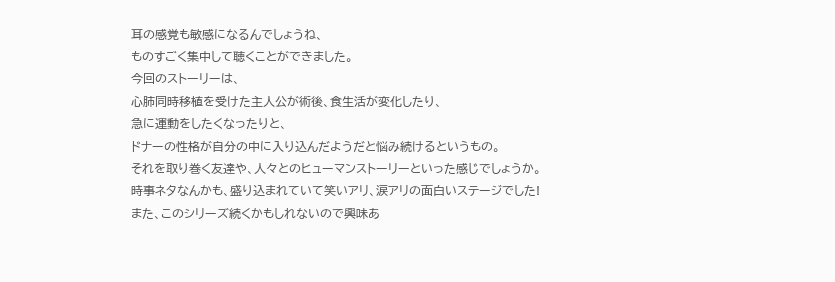耳の感覚も敏感になるんでしょうね、
ものすごく集中して聴くことができました。
今回のストーリーは、
心肺同時移植を受けた主人公が術後、食生活が変化したり、
急に運動をしたくなったりと、
ドナーの性格が自分の中に入り込んだようだと悩み続けるというもの。
それを取り巻く友達や、人々とのヒューマンストーリーといった感じでしょうか。
時事ネタなんかも、盛り込まれていて笑いアリ、涙アリの面白いステージでした!
また、このシリーズ続くかもしれないので興味あ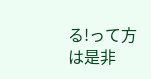る!って方は是非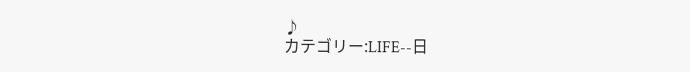♪
カテゴリー:LIFE--日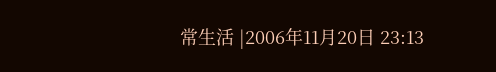常生活 |2006年11月20日 23:13